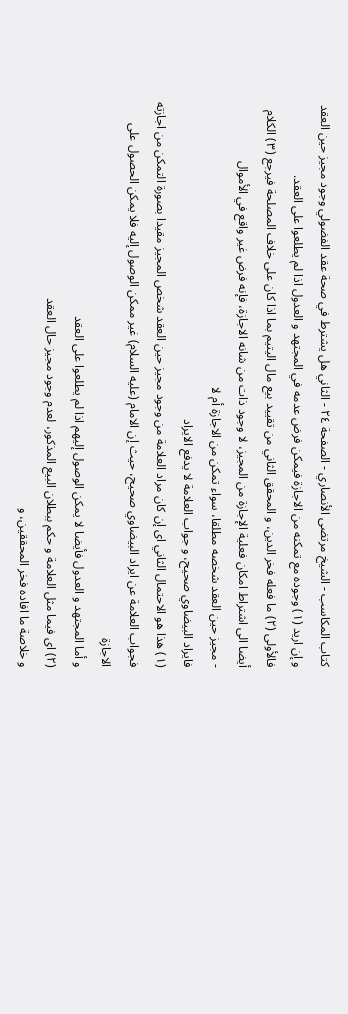كتاب المكاسب - الشيخ مرتضى الأنصاري - الصفحة ٢٤ - الثاني هل يشترط في صحة عقد الفضولي وجود مجيز حين العقد
و إن اريد (١) وجوده مع تمكنه من الاجازة فيمكن فرض عدمه في المجتهد و العدول اذا لم يطلعوا على العقد.
فالأولى (٢) ما فعله فخر الدين، و المحقق الثاني من تقييد بيع مال اليتيم بما اذا كان على خلاف المصلحة فيرجع (٣) الكلام أيضا الى اشتراط امكان فعلية الإجازة من المجيز، لا وجود ذات من شانه الاجازة، فإنه فرض غير واقع في الأموال
- مجيز حين العقد شخصه مطلقا، سواء تمكن من الاجازة أم لا
فايراد البيضاوي صحيح، و جواب العلامة لا يدفع الايراد
(١) هذا هو الاحتمال الثاني اى إن كان مراد العلامة من وجود مجيز حين العقد شخص المجيز مقيدا بصورة التمكن من اجازته فجواب العلامة عن ايراد البيضاوي صحيح، حيث إن الامام (عليه السلام) غير ممكن الوصول إليه فلا يمكن الحصول على الاجازة
و أما المجتهد و العدول فأيضا لا يمكن الوصول إليهم اذا لم يطلعوا على العقد
(٢) اى فيما مثل العلامة و حكم ببطلان البيع المذكور، لعدم وجود مجيز حال العقد
و خلاصة ما افاده فخر المحققين، و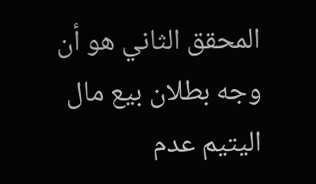المحقق الثاني هو أن وجه بطلان بيع مال اليتيم عدم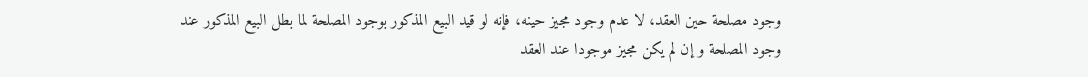وجود مصلحة حين العقد، لا عدم وجود مجيز حينه، فإنه لو قيد البيع المذكور بوجود المصلحة لما بطل البيع المذكور عند وجود المصلحة و إن لم يكن مجيز موجودا عند العقد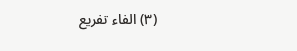(٣) الفاء تفريع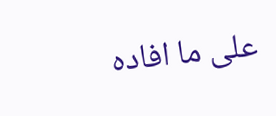على ما افاده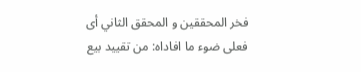فخر المحققين و المحقق الثاني أى فعلى ضوء ما افاداه: من تقييد بيع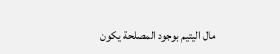مال اليتيم بوجود المصلحة يكون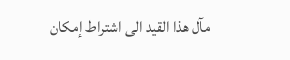مآل هذا القيد الى اشتراط إمكان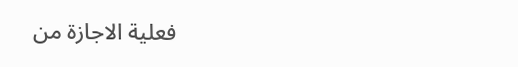فعلية الاجازة من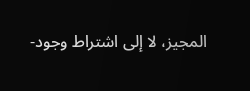المجيز، لا إلى اشتراط وجود-